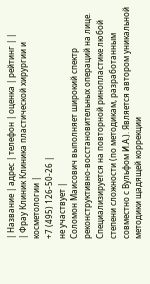| Название | адрес | телефон | оценка | рейтинг | |
| Фрау Клиник Клиника пластической хирургии и косметологии |
+7 (495) 126-50-26 |
не участвует |
Соломон Маисович выполняет широкий спектр реконструктивно-восстановительных операций на лице. Специализируется на повторной ринопластике любой степени сложности (по методикам, разработанным совместно с Вульфом И.А.). Является автором уникальной методики щадящей коррекции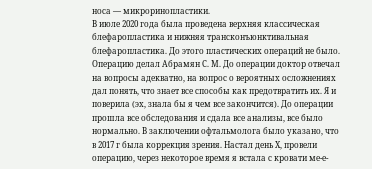носа — микроринопластики.
В июле 2020 года была проведена верхняя классическая блефаропластика и нижняя трансконъюнктивальная блефаропластика. До этого пластических операций не было. Операцию делал Абрамян С. М. До операции доктор отвечал на вопросы адекватно, на вопрос о вероятных осложнениях дал понять, что знает все способы как предотвратить их. Я и поверила (эх, знала бы я чем все закончится). До операции прошла все обследования и сдала все анализы, все было нормально. В заключении офтальмолога было указано, что в 2017 г была коррекция зрения. Настал день Х, провели операцию, через некоторое время я встала с кровати ме-е-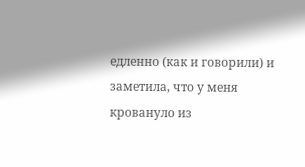едленно (как и говорили) и заметила, что у меня кровануло из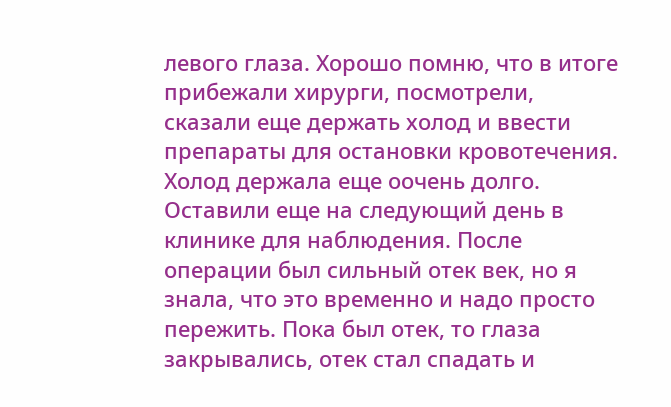левого глаза. Хорошо помню, что в итоге прибежали хирурги, посмотрели, сказали еще держать холод и ввести препараты для остановки кровотечения. Холод держала еще оочень долго. Оставили еще на следующий день в клинике для наблюдения. После операции был сильный отек век, но я знала, что это временно и надо просто пережить. Пока был отек, то глаза закрывались, отек стал спадать и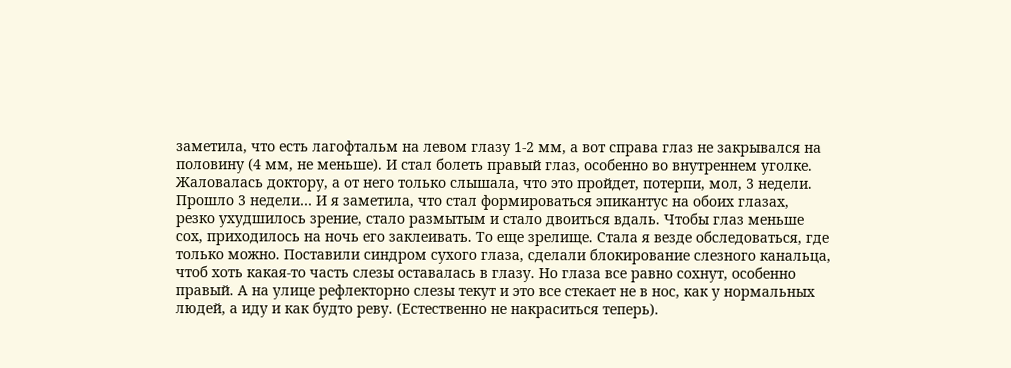заметила, что есть лагофтальм на левом глазу 1-2 мм, а вот справа глаз не закрывался на половину (4 мм, не меньше). И стал болеть правый глаз, особенно во внутреннем уголке. Жаловалась доктору, а от него только слышала, что это пройдет, потерпи, мол, 3 недели. Прошло 3 недели… И я заметила, что стал формироваться эпикантус на обоих глазах, резко ухудшилось зрение, стало размытым и стало двоиться вдаль. Чтобы глаз меньше сох, приходилось на ночь его заклеивать. То еще зрелище. Стала я везде обследоваться, где только можно. Поставили синдром сухого глаза, сделали блокирование слезного канальца, чтоб хоть какая-то часть слезы оставалась в глазу. Но глаза все равно сохнут, особенно правый. А на улице рефлекторно слезы текут и это все стекает не в нос, как у нормальных людей, а иду и как будто реву. (Естественно не накраситься теперь).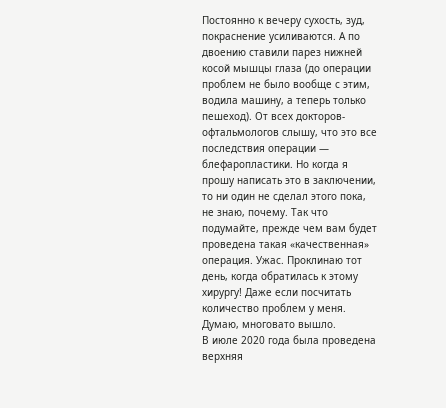Постоянно к вечеру сухость, зуд, покраснение усиливаются. А по двоению ставили парез нижней косой мышцы глаза (до операции проблем не было вообще с этим, водила машину, а теперь только пешеход). От всех докторов-офтальмологов слышу, что это все последствия операции — блефаропластики. Но когда я прошу написать это в заключении, то ни один не сделал этого пока, не знаю, почему. Так что подумайте, прежде чем вам будет проведена такая «качественная» операция. Ужас. Проклинаю тот день, когда обратилась к этому хирургу! Даже если посчитать количество проблем у меня. Думаю, многовато вышло.
В июле 2020 года была проведена верхняя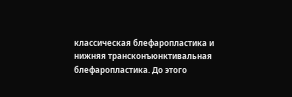классическая блефаропластика и нижняя трансконъюнктивальная блефаропластика. До этого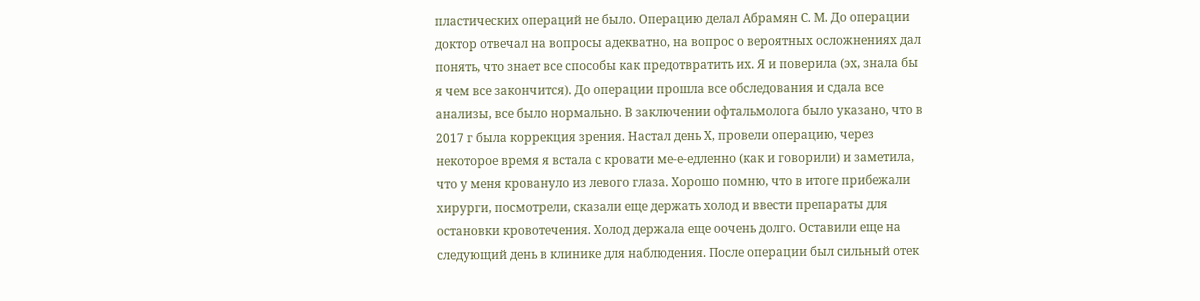пластических операций не было. Операцию делал Абрамян С. М. До операции доктор отвечал на вопросы адекватно, на вопрос о вероятных осложнениях дал понять, что знает все способы как предотвратить их. Я и поверила (эх, знала бы я чем все закончится). До операции прошла все обследования и сдала все анализы, все было нормально. В заключении офтальмолога было указано, что в 2017 г была коррекция зрения. Настал день Х, провели операцию, через некоторое время я встала с кровати ме-е-едленно (как и говорили) и заметила, что у меня кровануло из левого глаза. Хорошо помню, что в итоге прибежали хирурги, посмотрели, сказали еще держать холод и ввести препараты для остановки кровотечения. Холод держала еще оочень долго. Оставили еще на следующий день в клинике для наблюдения. После операции был сильный отек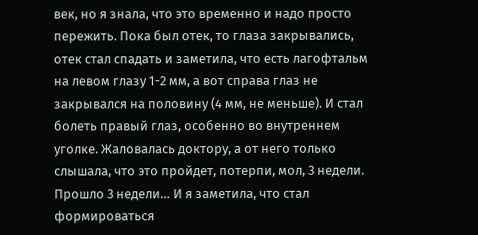век, но я знала, что это временно и надо просто пережить. Пока был отек, то глаза закрывались, отек стал спадать и заметила, что есть лагофтальм на левом глазу 1-2 мм, а вот справа глаз не закрывался на половину (4 мм, не меньше). И стал болеть правый глаз, особенно во внутреннем уголке. Жаловалась доктору, а от него только слышала, что это пройдет, потерпи, мол, 3 недели. Прошло 3 недели… И я заметила, что стал формироваться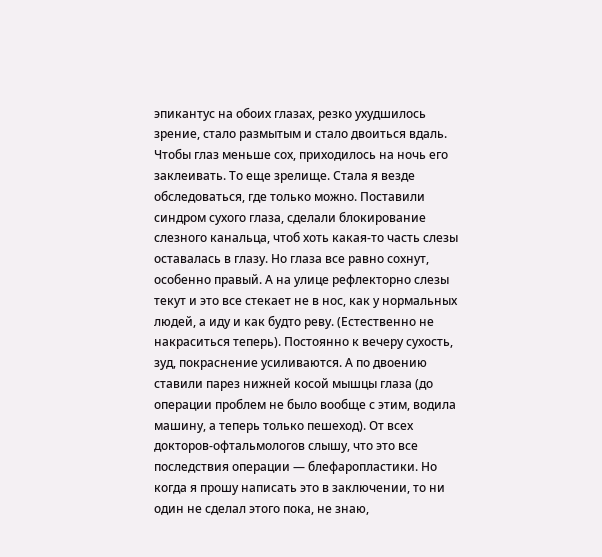эпикантус на обоих глазах, резко ухудшилось зрение, стало размытым и стало двоиться вдаль. Чтобы глаз меньше сох, приходилось на ночь его заклеивать. То еще зрелище. Стала я везде обследоваться, где только можно. Поставили синдром сухого глаза, сделали блокирование слезного канальца, чтоб хоть какая-то часть слезы оставалась в глазу. Но глаза все равно сохнут, особенно правый. А на улице рефлекторно слезы текут и это все стекает не в нос, как у нормальных людей, а иду и как будто реву. (Естественно не накраситься теперь). Постоянно к вечеру сухость, зуд, покраснение усиливаются. А по двоению ставили парез нижней косой мышцы глаза (до операции проблем не было вообще с этим, водила машину, а теперь только пешеход). От всех докторов-офтальмологов слышу, что это все последствия операции — блефаропластики. Но когда я прошу написать это в заключении, то ни один не сделал этого пока, не знаю,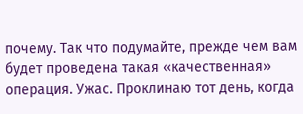почему. Так что подумайте, прежде чем вам будет проведена такая «качественная» операция. Ужас. Проклинаю тот день, когда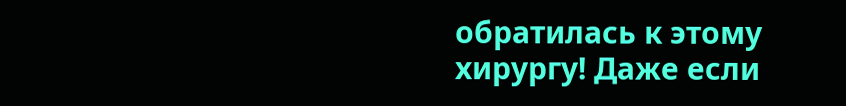обратилась к этому хирургу! Даже если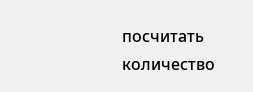посчитать количество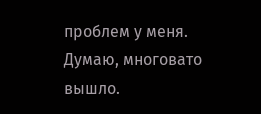проблем у меня. Думаю, многовато вышло.